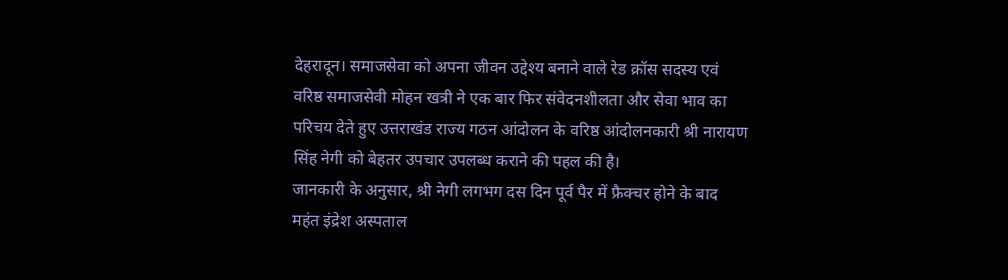देहरादून। समाजसेवा को अपना जीवन उद्देश्य बनाने वाले रेड क्रॉस सदस्य एवं वरिष्ठ समाजसेवी मोहन खत्री ने एक बार फिर संवेदनशीलता और सेवा भाव का परिचय देते हुए उत्तराखंड राज्य गठन आंदोलन के वरिष्ठ आंदोलनकारी श्री नारायण सिंह नेगी को बेहतर उपचार उपलब्ध कराने की पहल की है।
जानकारी के अनुसार, श्री नेगी लगभग दस दिन पूर्व पैर में फ्रैक्चर होने के बाद महंत इंद्रेश अस्पताल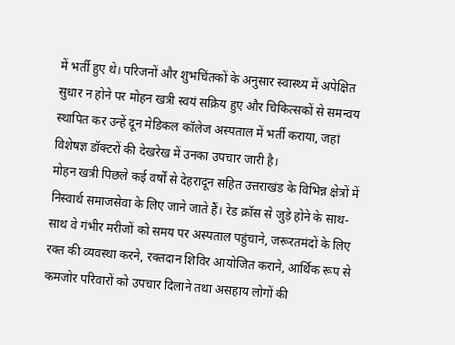में भर्ती हुए थे। परिजनों और शुभचिंतकों के अनुसार स्वास्थ्य में अपेक्षित सुधार न होने पर मोहन खत्री स्वयं सक्रिय हुए और चिकित्सकों से समन्वय स्थापित कर उन्हें दून मेडिकल कॉलेज अस्पताल में भर्ती कराया, जहां विशेषज्ञ डॉक्टरों की देखरेख में उनका उपचार जारी है।
मोहन खत्री पिछले कई वर्षों से देहरादून सहित उत्तराखंड के विभिन्न क्षेत्रों में निस्वार्थ समाजसेवा के लिए जाने जाते हैं। रेड क्रॉस से जुड़े होने के साथ-साथ वे गंभीर मरीजों को समय पर अस्पताल पहुंचाने, जरूरतमंदों के लिए रक्त की व्यवस्था करने, रक्तदान शिविर आयोजित कराने, आर्थिक रूप से कमजोर परिवारों को उपचार दिलाने तथा असहाय लोगों की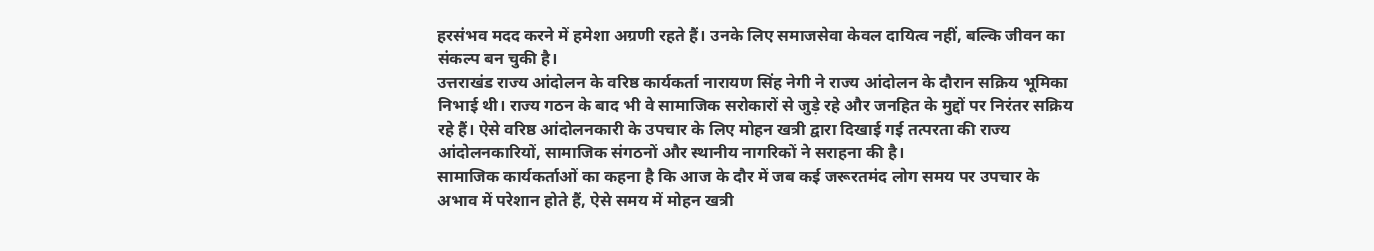हरसंभव मदद करने में हमेशा अग्रणी रहते हैं। उनके लिए समाजसेवा केवल दायित्व नहीं, बल्कि जीवन का संकल्प बन चुकी है।
उत्तराखंड राज्य आंदोलन के वरिष्ठ कार्यकर्ता नारायण सिंह नेगी ने राज्य आंदोलन के दौरान सक्रिय भूमिका निभाई थी। राज्य गठन के बाद भी वे सामाजिक सरोकारों से जुड़े रहे और जनहित के मुद्दों पर निरंतर सक्रिय रहे हैं। ऐसे वरिष्ठ आंदोलनकारी के उपचार के लिए मोहन खत्री द्वारा दिखाई गई तत्परता की राज्य आंदोलनकारियों, सामाजिक संगठनों और स्थानीय नागरिकों ने सराहना की है।
सामाजिक कार्यकर्ताओं का कहना है कि आज के दौर में जब कई जरूरतमंद लोग समय पर उपचार के अभाव में परेशान होते हैं, ऐसे समय में मोहन खत्री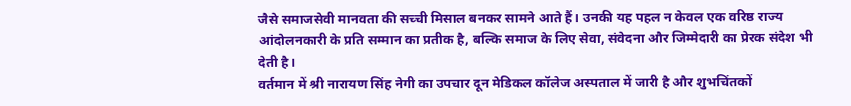जैसे समाजसेवी मानवता की सच्ची मिसाल बनकर सामने आते हैं। उनकी यह पहल न केवल एक वरिष्ठ राज्य आंदोलनकारी के प्रति सम्मान का प्रतीक है, बल्कि समाज के लिए सेवा, संवेदना और जिम्मेदारी का प्रेरक संदेश भी देती है।
वर्तमान में श्री नारायण सिंह नेगी का उपचार दून मेडिकल कॉलेज अस्पताल में जारी है और शुभचिंतकों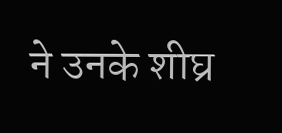ने उनके शीघ्र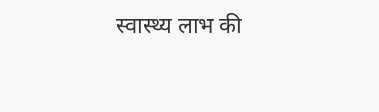स्वास्थ्य लाभ की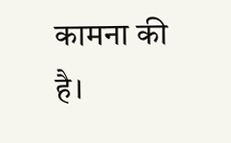कामना की है।